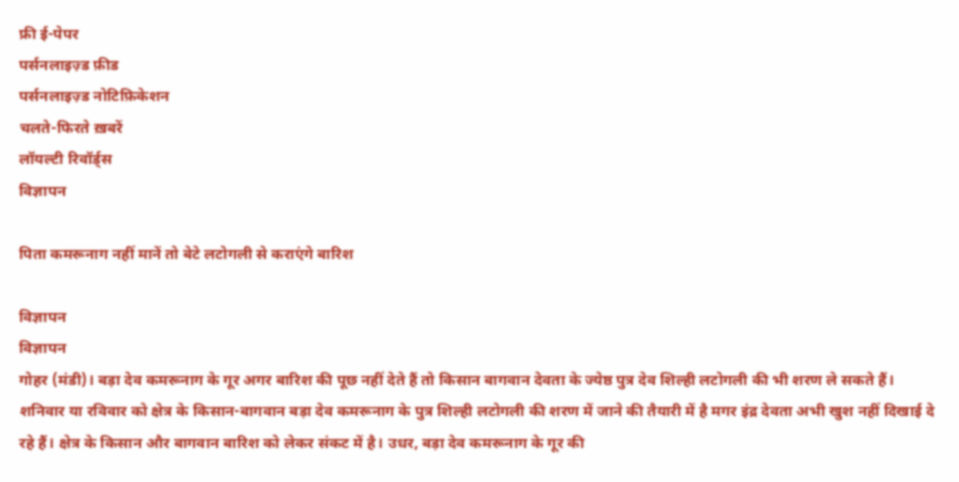फ्री ई-पेपर
पर्सनलाइज़्ड फ़ीड
पर्सनलाइज़्ड नोटिफ़िकेशन
चलते-फिरते ख़बरें
लॉयल्टी रिवॉर्ड्स
विज्ञापन

पिता कमरूनाग नहीं मानें तो बेटे लटोगली से कराएंगे बारिश

विज्ञापन
विज्ञापन
गोहर (मंडी)। बड़ा देव कमरूनाग के गूर अगर बारिश की पूछ नहीं देते हैं तो किसान बागवान देवता के ज्येष्ठ पुत्र देव शिल्ही लटोगली की भी शरण ले सकते हैं। शनिवार या रविवार को क्षेत्र के किसान-बागवान बड़ा देव कमरूनाग के पुत्र शिल्ही लटोगली की शरण में जाने की तैयारी में है मगर इंद्र देवता अभी खुश नहीं दिखाई दे रहे हैं। क्षेत्र के किसान और बागवान बारिश को लेकर संकट में है। उधर, बड़ा देव कमरूनाग के गूर की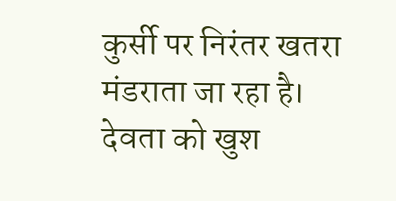कुर्सी पर निरंतर खतरा मंडराता जा रहा है। देवता को खुश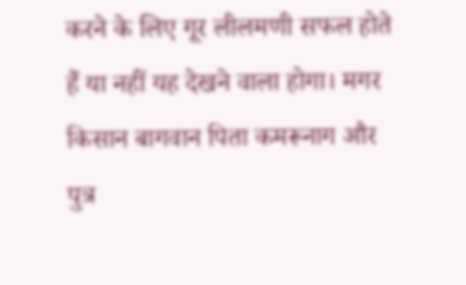करने के लिए गूर लीलमणी सफल होते हैं या नहीं यह देखने वाला होगा। मगर किसान बागवान पिता कमरूनाग और पुत्र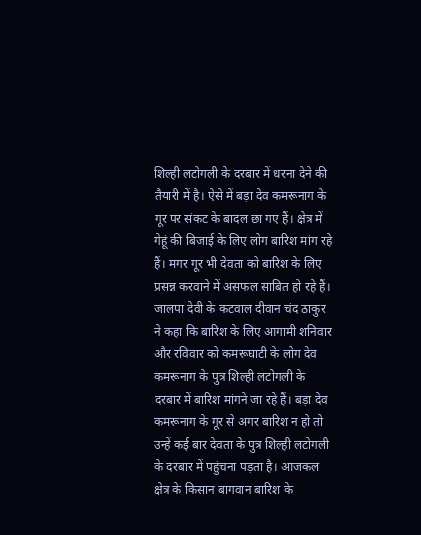शिल्ही लटोगली के दरबार में धरना देने की तैयारी में है। ऐसे में बड़ा देव कमरूनाग के गूर पर संकट के बादल छा गए हैं। क्षेत्र में गेहूं की बिजाई के लिए लोग बारिश मांग रहे हैं। मगर गूर भी देवता को बारिश के लिए प्रसन्न करवाने में असफल साबित हो रहे हैं। जालपा देवी के कटवाल दीवान चंद ठाकुर ने कहा कि बारिश के लिए आगामी शनिवार और रविवार को कमरूघाटी के लोग देव कमरूनाग के पुत्र शिल्ही लटोगली के दरबार में बारिश मांगने जा रहे हैं। बड़ा देव कमरूनाग के गूर से अगर बारिश न हो तो उन्हें कई बार देवता के पुत्र शिल्ही लटोगली के दरबार में पहुंचना पड़ता है। आजकल क्षेत्र के किसान बागवान बारिश के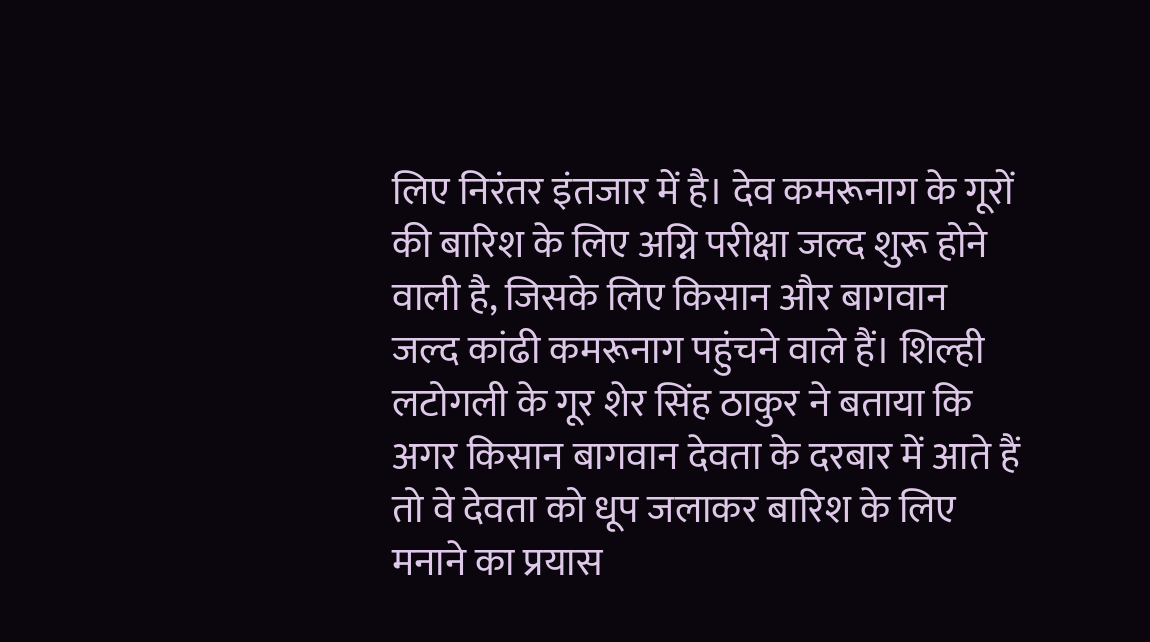लिए निरंतर इंतजार में है। देव कमरूनाग के गूरों की बारिश के लिए अग्नि परीक्षा जल्द शुरू होने वाली है, जिसके लिए किसान और बागवान जल्द कांढी कमरूनाग पहुंचने वाले हैं। शिल्ही लटोगली के गूर शेर सिंह ठाकुर ने बताया कि अगर किसान बागवान देवता के दरबार में आते हैं तो वे देवता को धूप जलाकर बारिश के लिए मनाने का प्रयास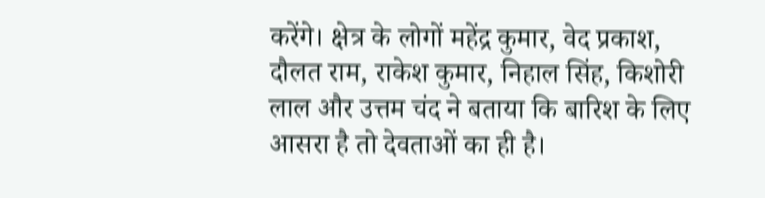करेंगे। क्षेत्र के लोगों महेंद्र कुमार, वेद प्रकाश, दौलत राम, राकेश कुमार, निहाल सिंह, किशोरी लाल और उत्तम चंद ने बताया कि बारिश के लिए आसरा है तो देवताओं का ही है।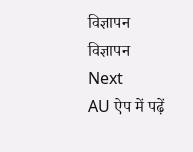विज्ञापन
विज्ञापन
Next
AU ऐप में पढ़ें